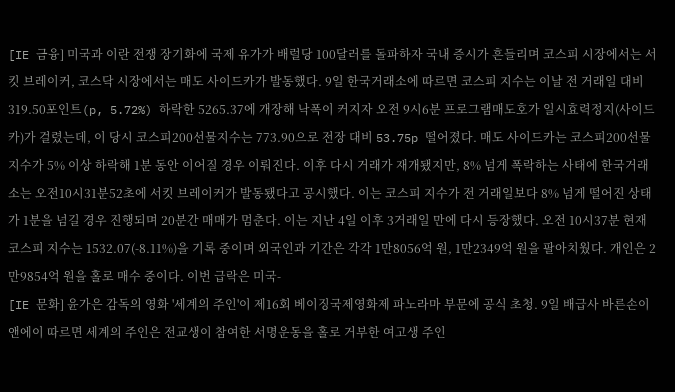[IE 금융] 미국과 이란 전쟁 장기화에 국제 유가가 배럴당 100달러를 돌파하자 국내 증시가 흔들리며 코스피 시장에서는 서킷 브레이커, 코스닥 시장에서는 매도 사이드카가 발동했다. 9일 한국거래소에 따르면 코스피 지수는 이날 전 거래일 대비 319.50포인트(p, 5.72%) 하락한 5265.37에 개장해 낙폭이 커지자 오전 9시6분 프로그램매도호가 일시효력정지(사이드카)가 걸렸는데, 이 당시 코스피200선물지수는 773.90으로 전장 대비 53.75p 떨어졌다. 매도 사이드카는 코스피200선물 지수가 5% 이상 하락해 1분 동안 이어질 경우 이뤄진다. 이후 다시 거래가 재개됐지만, 8% 넘게 폭락하는 사태에 한국거래소는 오전10시31분52초에 서킷 브레이커가 발동됐다고 공시했다. 이는 코스피 지수가 전 거래일보다 8% 넘게 떨어진 상태가 1분을 넘길 경우 진행되며 20분간 매매가 멈춘다. 이는 지난 4일 이후 3거래일 만에 다시 등장했다. 오전 10시37분 현재 코스피 지수는 1532.07(-8.11%)을 기록 중이며 외국인과 기간은 각각 1만8056억 원, 1만2349억 원을 팔아치웠다. 개인은 2만9854억 원을 홀로 매수 중이다. 이번 급락은 미국-
[IE 문화] 윤가은 감독의 영화 '세계의 주인'이 제16회 베이징국제영화제 파노라마 부문에 공식 초청. 9일 배급사 바른손이앤에이 따르면 세계의 주인은 전교생이 참여한 서명운동을 홀로 거부한 여고생 주인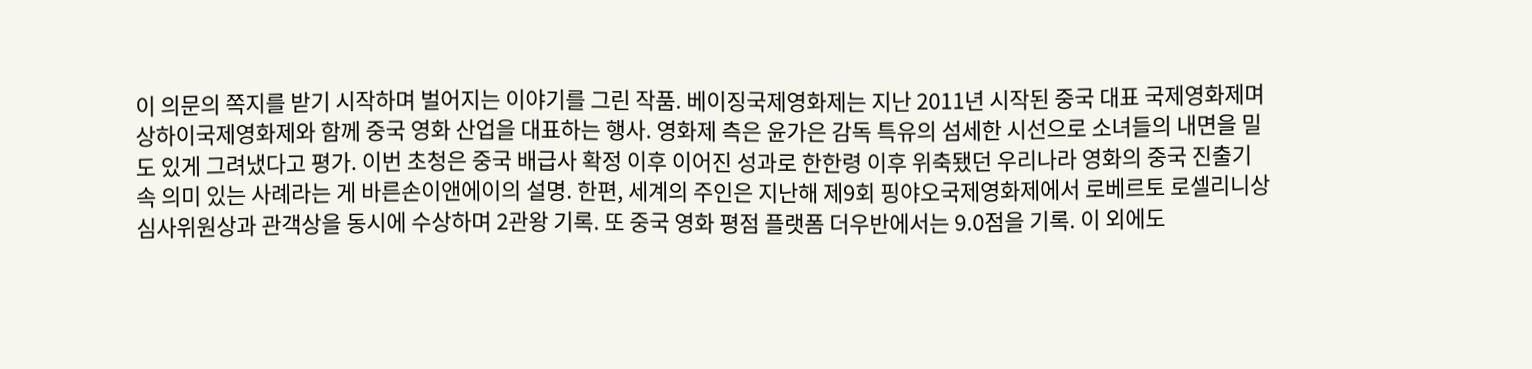이 의문의 쪽지를 받기 시작하며 벌어지는 이야기를 그린 작품. 베이징국제영화제는 지난 2011년 시작된 중국 대표 국제영화제며 상하이국제영화제와 함께 중국 영화 산업을 대표하는 행사. 영화제 측은 윤가은 감독 특유의 섬세한 시선으로 소녀들의 내면을 밀도 있게 그려냈다고 평가. 이번 초청은 중국 배급사 확정 이후 이어진 성과로 한한령 이후 위축됐던 우리나라 영화의 중국 진출기 속 의미 있는 사례라는 게 바른손이앤에이의 설명. 한편, 세계의 주인은 지난해 제9회 핑야오국제영화제에서 로베르토 로셀리니상 심사위원상과 관객상을 동시에 수상하며 2관왕 기록. 또 중국 영화 평점 플랫폼 더우반에서는 9.0점을 기록. 이 외에도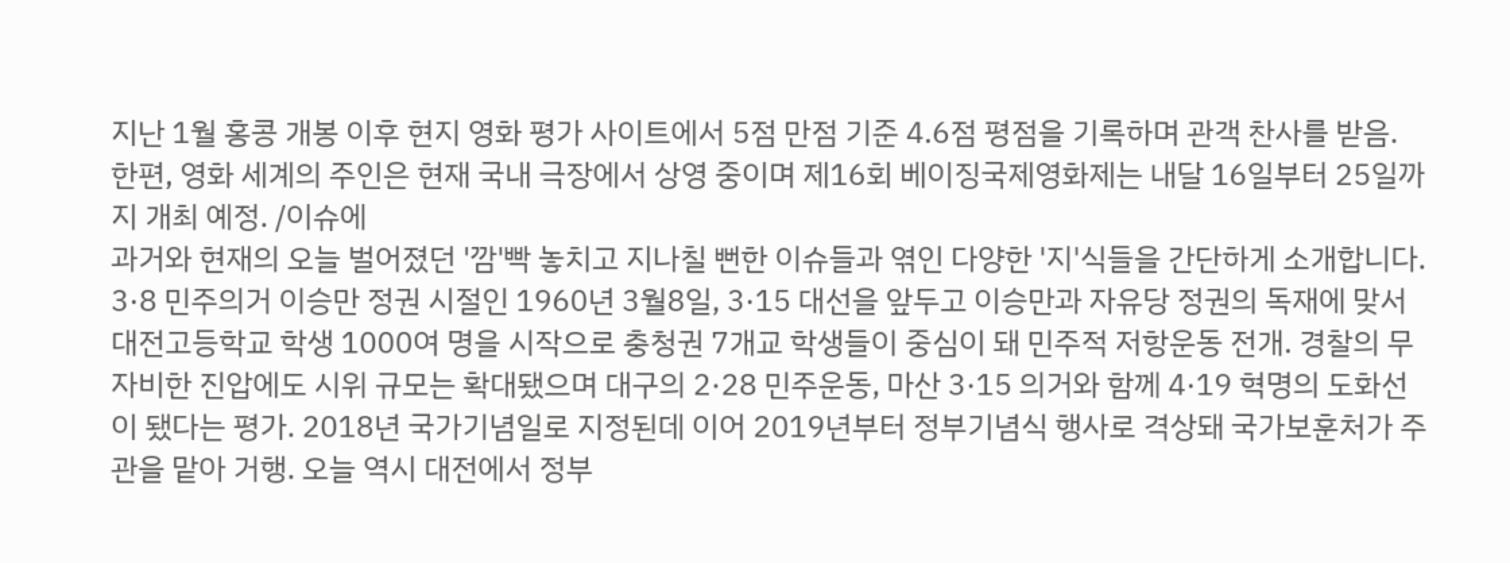지난 1월 홍콩 개봉 이후 현지 영화 평가 사이트에서 5점 만점 기준 4.6점 평점을 기록하며 관객 찬사를 받음. 한편, 영화 세계의 주인은 현재 국내 극장에서 상영 중이며 제16회 베이징국제영화제는 내달 16일부터 25일까지 개최 예정. /이슈에
과거와 현재의 오늘 벌어졌던 '깜'빡 놓치고 지나칠 뻔한 이슈들과 엮인 다양한 '지'식들을 간단하게 소개합니다. 3·8 민주의거 이승만 정권 시절인 1960년 3월8일, 3·15 대선을 앞두고 이승만과 자유당 정권의 독재에 맞서 대전고등학교 학생 1000여 명을 시작으로 충청권 7개교 학생들이 중심이 돼 민주적 저항운동 전개. 경찰의 무자비한 진압에도 시위 규모는 확대됐으며 대구의 2·28 민주운동, 마산 3·15 의거와 함께 4·19 혁명의 도화선이 됐다는 평가. 2018년 국가기념일로 지정된데 이어 2019년부터 정부기념식 행사로 격상돼 국가보훈처가 주관을 맡아 거행. 오늘 역시 대전에서 정부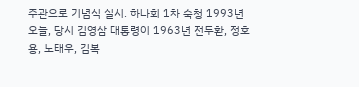주관으로 기념식 실시. 하나회 1차 숙청 1993년 오늘, 당시 김영삼 대통령이 1963년 전두환, 정호용, 노태우, 김복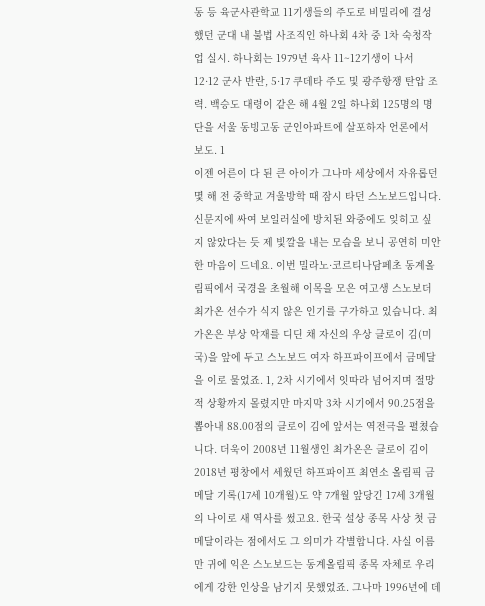동 등 육군사관학교 11기생들의 주도로 비밀리에 결성했던 군대 내 불법 사조직인 하나회 4차 중 1차 숙청작업 실시. 하나회는 1979년 육사 11~12기생이 나서 12·12 군사 반란, 5·17 쿠데타 주도 및 광주항쟁 탄압 조력. 백승도 대령이 같은 해 4월 2일 하나회 125명의 명단을 서울 동빙고동 군인아파트에 살포하자 언론에서 보도. 1
이젠 어른이 다 된 큰 아이가 그나마 세상에서 자유롭던 몇 해 전 중학교 겨울방학 때 잠시 타던 스노보드입니다. 신문지에 싸여 보일러실에 방치된 와중에도 잊히고 싶지 않았다는 듯 제 빛깔을 내는 모습을 보니 공연히 미안한 마음이 드네요. 이번 밀라노·코르티나담페초 동계올림픽에서 국경을 초월해 이목을 모은 여고생 스노보더 최가온 선수가 식지 않은 인기를 구가하고 있습니다. 최가온은 부상 악재를 디딘 채 자신의 우상 클로이 김(미국)을 앞에 두고 스노보드 여자 하프파이프에서 금메달을 이로 물었죠. 1, 2차 시기에서 잇따라 넘어지며 절망적 상황까지 몰렸지만 마지막 3차 시기에서 90.25점을 뽑아내 88.00점의 클로이 김에 앞서는 역전극을 펼쳤습니다. 더욱이 2008년 11월생인 최가온은 클로이 김이 2018년 평창에서 세웠던 하프파이프 최연소 올림픽 금메달 기록(17세 10개월)도 약 7개월 앞당긴 17세 3개월의 나이로 새 역사를 썼고요. 한국 설상 종목 사상 첫 금메달이라는 점에서도 그 의미가 각별합니다. 사실 이름만 귀에 익은 스노보드는 동계올림픽 종목 자체로 우리에게 강한 인상을 남기지 못했었죠. 그나마 1996년에 데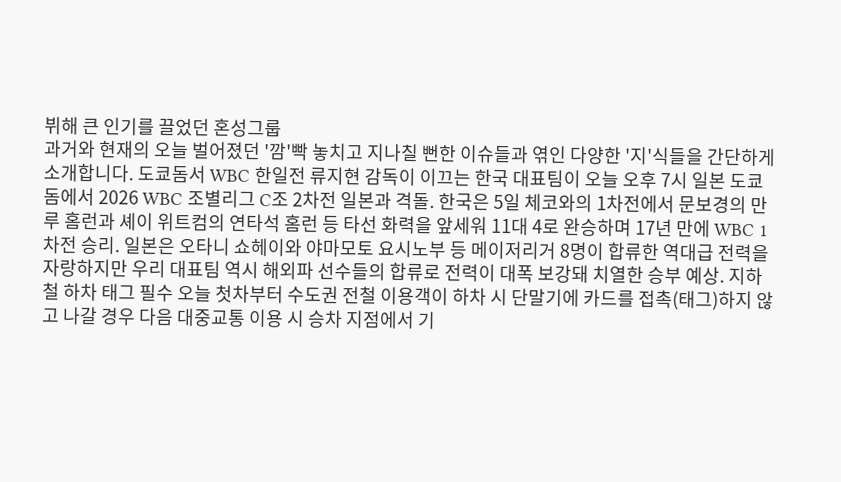뷔해 큰 인기를 끌었던 혼성그룹
과거와 현재의 오늘 벌어졌던 '깜'빡 놓치고 지나칠 뻔한 이슈들과 엮인 다양한 '지'식들을 간단하게 소개합니다. 도쿄돔서 WBC 한일전 류지현 감독이 이끄는 한국 대표팀이 오늘 오후 7시 일본 도쿄돔에서 2026 WBC 조별리그 C조 2차전 일본과 격돌. 한국은 5일 체코와의 1차전에서 문보경의 만루 홈런과 셰이 위트컴의 연타석 홈런 등 타선 화력을 앞세워 11대 4로 완승하며 17년 만에 WBC 1차전 승리. 일본은 오타니 쇼헤이와 야마모토 요시노부 등 메이저리거 8명이 합류한 역대급 전력을 자랑하지만 우리 대표팀 역시 해외파 선수들의 합류로 전력이 대폭 보강돼 치열한 승부 예상. 지하철 하차 태그 필수 오늘 첫차부터 수도권 전철 이용객이 하차 시 단말기에 카드를 접촉(태그)하지 않고 나갈 경우 다음 대중교통 이용 시 승차 지점에서 기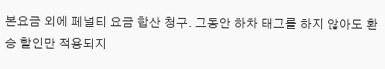본요금 외에 페널티 요금 합산 청구. 그동안 하차 태그를 하지 않아도 환승 할인만 적용되지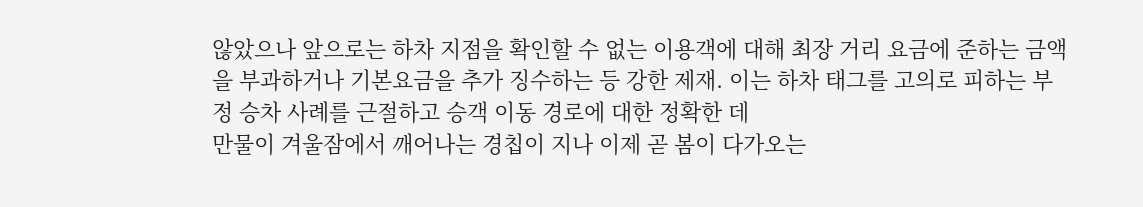않았으나 앞으로는 하차 지점을 확인할 수 없는 이용객에 대해 최장 거리 요금에 준하는 금액을 부과하거나 기본요금을 추가 징수하는 등 강한 제재. 이는 하차 태그를 고의로 피하는 부정 승차 사례를 근절하고 승객 이동 경로에 대한 정확한 데
만물이 겨울잠에서 깨어나는 경칩이 지나 이제 곧 봄이 다가오는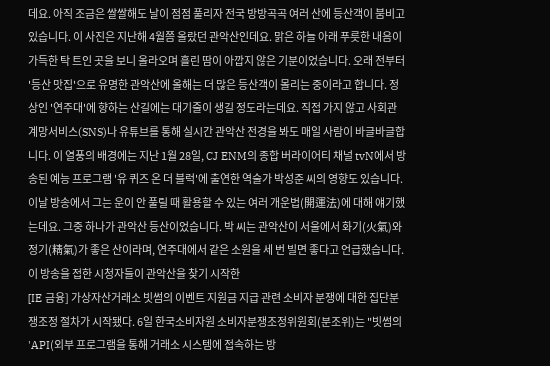데요. 아직 조금은 쌀쌀해도 날이 점점 풀리자 전국 방방곡곡 여러 산에 등산객이 붐비고 있습니다. 이 사진은 지난해 4월쯤 올랐던 관악산인데요. 맑은 하늘 아래 푸릇한 내음이 가득한 탁 트인 곳을 보니 올라오며 흘린 땀이 아깝지 않은 기분이었습니다. 오래 전부터 '등산 맛집'으로 유명한 관악산에 올해는 더 많은 등산객이 몰리는 중이라고 합니다. 정상인 '연주대'에 향하는 산길에는 대기줄이 생길 정도라는데요. 직접 가지 않고 사회관계망서비스(SNS)나 유튜브를 통해 실시간 관악산 전경을 봐도 매일 사람이 바글바글합니다. 이 열풍의 배경에는 지난 1월 28일, CJ ENM의 종합 버라이어티 채널 tvN에서 방송된 예능 프로그램 '유 퀴즈 온 더 블럭'에 출연한 역술가 박성준 씨의 영향도 있습니다. 이날 방송에서 그는 운이 안 풀릴 때 활용할 수 있는 여러 개운법(開運法)에 대해 얘기했는데요. 그중 하나가 관악산 등산이었습니다. 박 씨는 관악산이 서울에서 화기(火氣)와 정기(精氣)가 좋은 산이라며, 연주대에서 같은 소원을 세 번 빌면 좋다고 언급했습니다. 이 방송을 접한 시청자들이 관악산을 찾기 시작한
[IE 금융] 가상자산거래소 빗썸의 이벤트 지원금 지급 관련 소비자 분쟁에 대한 집단분쟁조정 절차가 시작됐다. 6일 한국소비자원 소비자분쟁조정위원회(분조위)는 "빗썸의 'API(외부 프로그램을 통해 거래소 시스템에 접속하는 방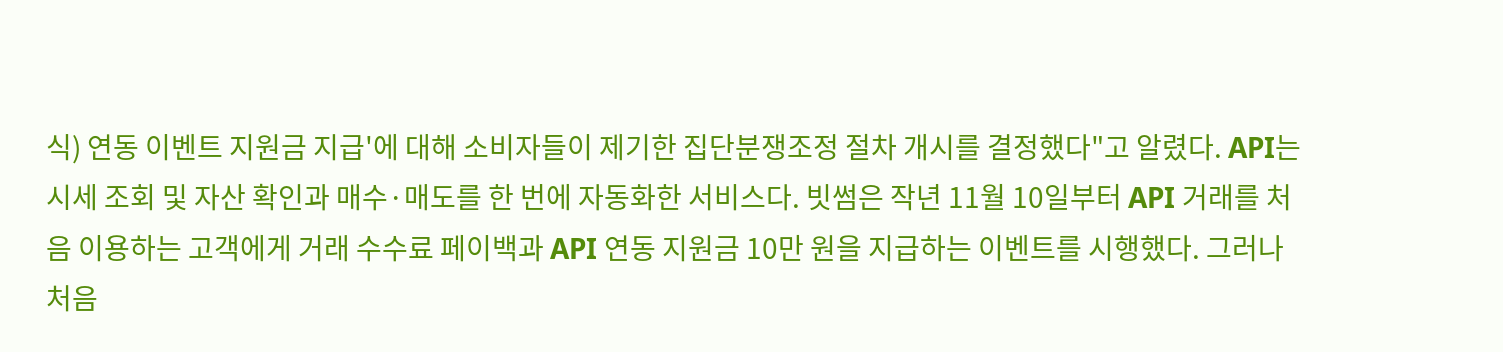식) 연동 이벤트 지원금 지급'에 대해 소비자들이 제기한 집단분쟁조정 절차 개시를 결정했다"고 알렸다. API는 시세 조회 및 자산 확인과 매수·매도를 한 번에 자동화한 서비스다. 빗썸은 작년 11월 10일부터 API 거래를 처음 이용하는 고객에게 거래 수수료 페이백과 API 연동 지원금 10만 원을 지급하는 이벤트를 시행했다. 그러나 처음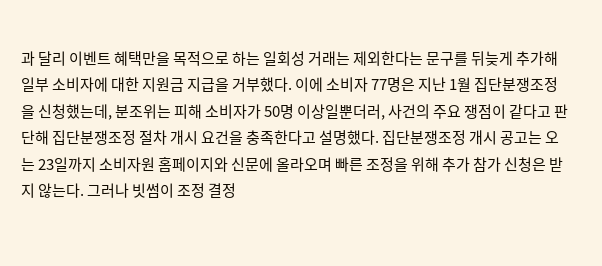과 달리 이벤트 혜택만을 목적으로 하는 일회성 거래는 제외한다는 문구를 뒤늦게 추가해 일부 소비자에 대한 지원금 지급을 거부했다. 이에 소비자 77명은 지난 1월 집단분쟁조정을 신청했는데, 분조위는 피해 소비자가 50명 이상일뿐더러, 사건의 주요 쟁점이 같다고 판단해 집단분쟁조정 절차 개시 요건을 충족한다고 설명했다. 집단분쟁조정 개시 공고는 오는 23일까지 소비자원 홈페이지와 신문에 올라오며 빠른 조정을 위해 추가 참가 신청은 받지 않는다. 그러나 빗썸이 조정 결정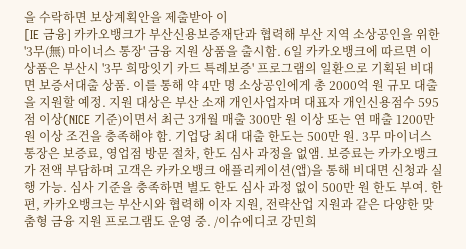을 수락하면 보상계획안을 제출받아 이
[IE 금융] 카카오뱅크가 부산신용보증재단과 협력해 부산 지역 소상공인을 위한 '3무(無) 마이너스 통장' 금융 지원 상품을 출시함. 6일 카카오뱅크에 따르면 이 상품은 부산시 '3무 희망잇기 카드 특례보증' 프로그램의 일환으로 기획된 비대면 보증서대출 상품. 이를 통해 약 4만 명 소상공인에게 총 2000억 원 규모 대출을 지원할 예정. 지원 대상은 부산 소재 개인사업자며 대표자 개인신용점수 595점 이상(NICE 기준)이면서 최근 3개월 매출 300만 원 이상 또는 연 매출 1200만 원 이상 조건을 충족해야 함. 기업당 최대 대출 한도는 500만 원. 3무 마이너스 통장은 보증료, 영업점 방문 절차, 한도 심사 과정을 없앰. 보증료는 카카오뱅크가 전액 부담하며 고객은 카카오뱅크 애플리케이션(앱)을 통해 비대면 신청과 실행 가능. 심사 기준을 충족하면 별도 한도 심사 과정 없이 500만 원 한도 부여. 한편, 카카오뱅크는 부산시와 협력해 이자 지원, 전략산업 지원과 같은 다양한 맞춤형 금융 지원 프로그램도 운영 중. /이슈에디코 강민희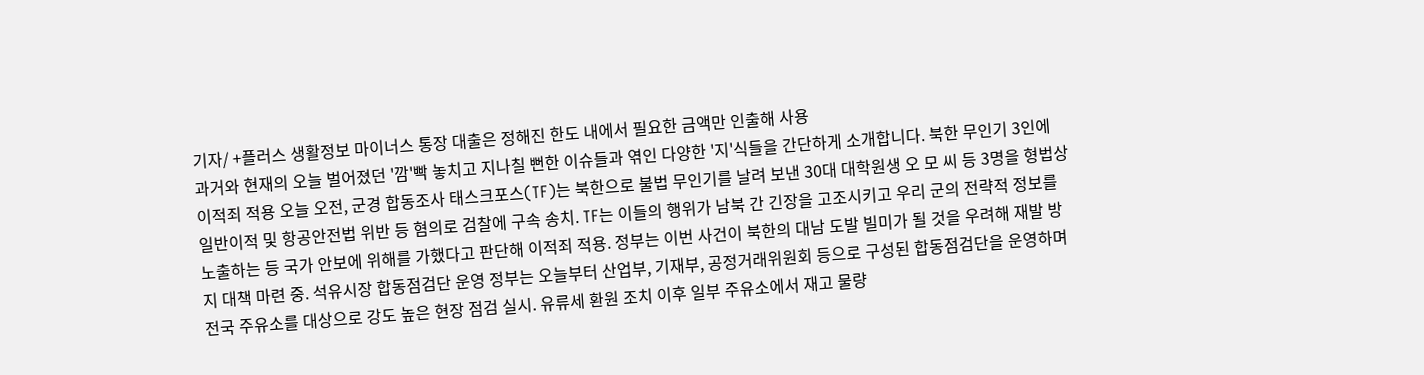기자/ +플러스 생활정보 마이너스 통장 대출은 정해진 한도 내에서 필요한 금액만 인출해 사용
과거와 현재의 오늘 벌어졌던 '깜'빡 놓치고 지나칠 뻔한 이슈들과 엮인 다양한 '지'식들을 간단하게 소개합니다. 북한 무인기 3인에 이적죄 적용 오늘 오전, 군경 합동조사 태스크포스(TF)는 북한으로 불법 무인기를 날려 보낸 30대 대학원생 오 모 씨 등 3명을 형법상 일반이적 및 항공안전법 위반 등 혐의로 검찰에 구속 송치. TF는 이들의 행위가 남북 간 긴장을 고조시키고 우리 군의 전략적 정보를 노출하는 등 국가 안보에 위해를 가했다고 판단해 이적죄 적용. 정부는 이번 사건이 북한의 대남 도발 빌미가 될 것을 우려해 재발 방지 대책 마련 중. 석유시장 합동점검단 운영 정부는 오늘부터 산업부, 기재부, 공정거래위원회 등으로 구성된 합동점검단을 운영하며 전국 주유소를 대상으로 강도 높은 현장 점검 실시. 유류세 환원 조치 이후 일부 주유소에서 재고 물량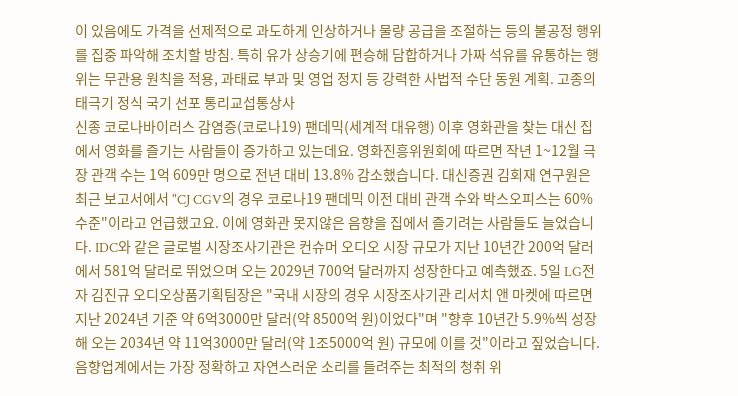이 있음에도 가격을 선제적으로 과도하게 인상하거나 물량 공급을 조절하는 등의 불공정 행위를 집중 파악해 조치할 방침. 특히 유가 상승기에 편승해 담합하거나 가짜 석유를 유통하는 행위는 무관용 원칙을 적용, 과태료 부과 및 영업 정지 등 강력한 사법적 수단 동원 계획. 고종의 태극기 정식 국기 선포 통리교섭통상사
신종 코로나바이러스 감염증(코로나19) 팬데믹(세계적 대유행) 이후 영화관을 찾는 대신 집에서 영화를 즐기는 사람들이 증가하고 있는데요. 영화진흥위원회에 따르면 작년 1~12월 극장 관객 수는 1억 609만 명으로 전년 대비 13.8% 감소했습니다. 대신증권 김회재 연구원은 최근 보고서에서 "CJ CGV의 경우 코로나19 팬데믹 이전 대비 관객 수와 박스오피스는 60% 수준"이라고 언급했고요. 이에 영화관 못지않은 음향을 집에서 즐기려는 사람들도 늘었습니다. IDC와 같은 글로벌 시장조사기관은 컨슈머 오디오 시장 규모가 지난 10년간 200억 달러에서 581억 달러로 뛰었으며 오는 2029년 700억 달러까지 성장한다고 예측했죠. 5일 LG전자 김진규 오디오상품기획팀장은 "국내 시장의 경우 시장조사기관 리서치 앤 마켓에 따르면 지난 2024년 기준 약 6억3000만 달러(약 8500억 원)이었다"며 "향후 10년간 5.9%씩 성장해 오는 2034년 약 11억3000만 달러(약 1조5000억 원) 규모에 이를 것"이라고 짚었습니다. 음향업계에서는 가장 정확하고 자연스러운 소리를 들려주는 최적의 청취 위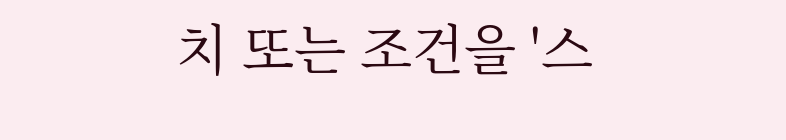치 또는 조건을 '스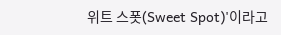위트 스폿(Sweet Spot)'이라고